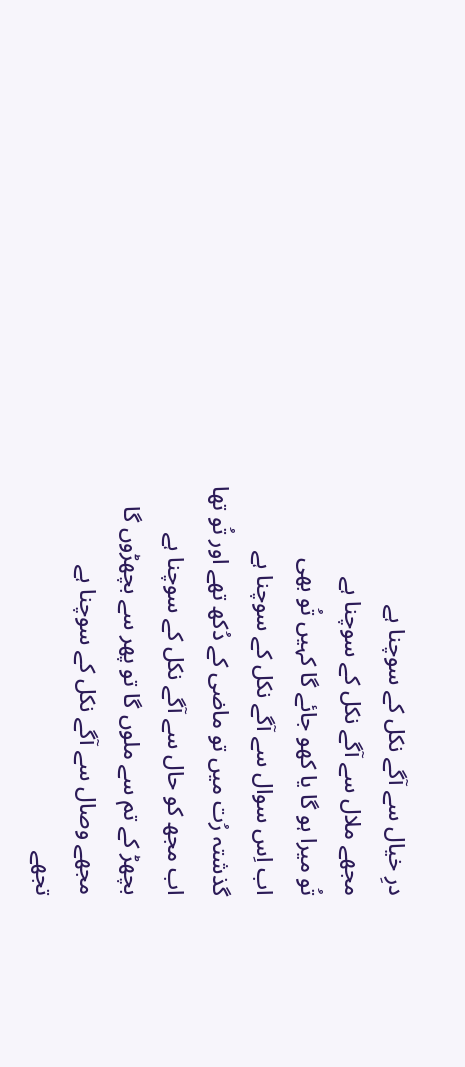درِ خیال سے آگے نکل کے سوچنا ہے
مجھے ملال سے آگے نکل کے سوچنا ہے
تُو میرا ہو گا یا کھو جائے گا کہیں تُو بھی
اب اِس سوال سے آگے نکل کے سوچنا ہے
گذشتہ رُت میں تو ماضی کے دُکھ تھے اور تُو تھا
اب مجھ کو حال سے آگے نکل کے سوچنا ہے
بچھڑ کے تم سے ملوں گا تو پھر سے بچھڑوں گا
مجھے وصال سے آگے نکل کے سوچنا ہے
تجھے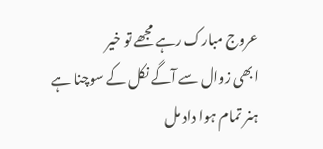عروج مبارک رہے مجھے تو خیر
ابھی زوال سے آگے نکل کے سوچنا ہے
ہنر تمام ہوا داد مل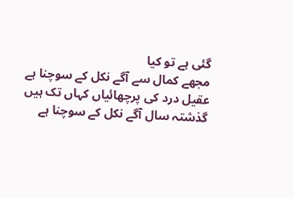گئی ہے تو کیا
مجھے کمال سے آگے نکل کے سوچنا ہے
عقیل درد کی پرچھائیاں کہاں تک ہیں
گذشتہ سال آگے نکل کے سوچنا ہے